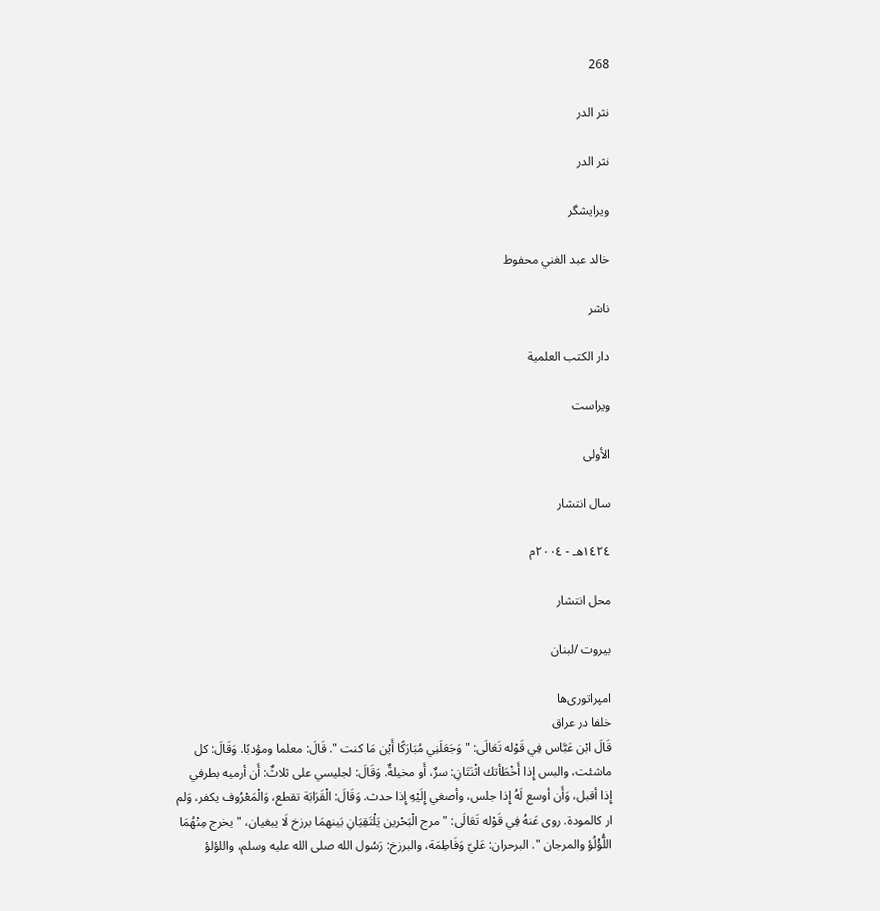268

نثر الدر

نثر الدر

ویرایشگر

خالد عبد الغني محفوط

ناشر

دار الكتب العلمية

ویراست

الأولى

سال انتشار

١٤٢٤هـ - ٢٠٠٤م

محل انتشار

بيروت /لبنان

امپراتوری‌ها
خلفا در عراق
قَالَ ابْن عَبَّاس فِي قَوْله تَعَالَى: " وَجَعَلَنِي مُبَارَكًا أَيْن مَا كنت ". قَالَ: معلما ومؤدبًا. وَقَالَ: كل ماشئت، والبس إِذا أَخْطَأتك اثْنَتَانِ: سرٌ، أَو مخيلةٌ. وَقَالَ: لجليسي على ثلاثٌ: أَن أرميه بطرفي إِذا أقبل، وَأَن أوسع لَهُ إِذا جلس، وأصغي إِلَيْهِ إِذا حدث. وَقَالَ: الْقَرَابَة تقطع، وَالْمَعْرُوف يكفر، وَلم ار كالمودة. روى عَنهُ فِي قَوْله تَعَالَى: " مرج الْبَحْرين يَلْتَقِيَانِ بَينهمَا برزخ لَا يبغيان، " يخرج مِنْهُمَا اللُّؤْلُؤ والمرجان ". البرحران: عَليّ وَفَاطِمَة، والبرزخ: رَسُول الله صلى الله عليه وسلم، واللؤلؤ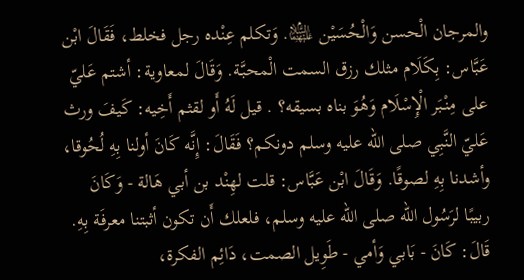والمرجان الْحسن وَالْحُسَيْن ﵉. وَتكلم عِنْده رجل فخلط، فَقَالَ ابْن عَبَّاس: بِكَلَام مثلك رزق السمت الْمحبَّة. وَقَالَ لمعاوية: أشتم عَليّ على مِنْبَر الْإِسْلَام وَهُوَ بناه بسيقه؟ . قيل لَهُ أَو لقثم أَخِيه: كَيفَ ورث عَليّ النَّبِي صلى الله عليه وسلم دونكم؟ فَقَالَ: إِنَّه كَانَ أولنا بِهِ لُحُوقا، وأشدنا بِهِ لصوقًا. وَقَالَ ابْن عَبَّاس: قلت لهِنْد بن أبي هَالة - وَكَانَ ربيبًا لرَسُول الله صلى الله عليه وسلم، فلعلك أَن تكون أثبتنا معرفَة بِهِ. قَالَ: كَانَ - بَابي وَأمي - طَوِيل الصمت، دَائِم الفكرة،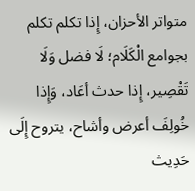متواتر الأحزان، إِذا تكلم تكلم بجوامع الْكَلَام؛ لَا فضل وَلَا تَقْصِير، إِذا حدث أعَاد، وَإِذا خُولِفَ أعرض وأشاح، يتروح إِلَى حَدِيث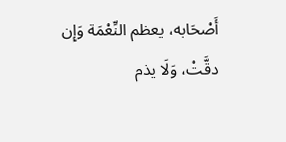أَصْحَابه، يعظم النِّعْمَة وَإِن دقَّتْ، وَلَا يذم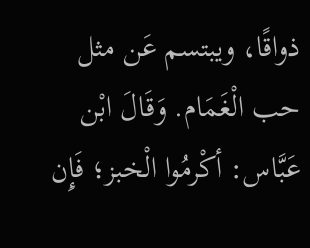ذواقًا، ويبتسم عَن مثل حب الْغَمَام. وَقَالَ ابْن عَبَّاس: أكْرمُوا الْخبز؛ فَإِن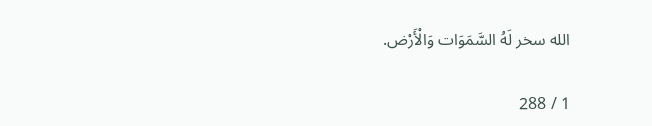الله سخر لَهُ السَّمَوَات وَالْأَرْض.

1 / 288